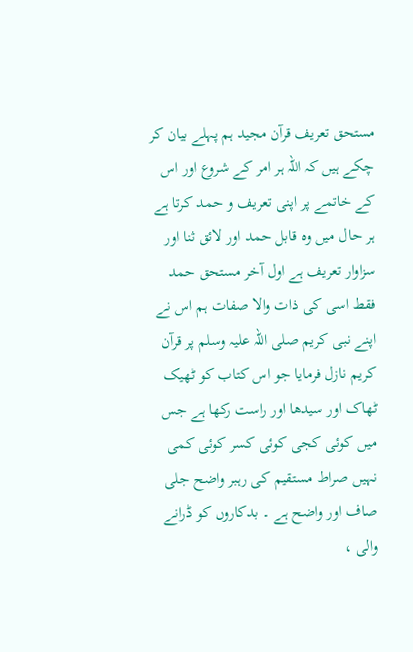مستحق تعریف قرآن مجید ہم پہلے بیان کر چکے ہیں کہ اللہ ہر امر کے شروع اور اس کے خاتمے پر اپنی تعریف و حمد کرتا ہے ہر حال میں وہ قابل حمد اور لائق ثنا اور سزاوار تعریف ہے اول آخر مستحق حمد فقط اسی کی ذات والا صفات ہم اس نے اپنے نبی کریم صلی اللہ علیہ وسلم پر قرآن کریم نازل فرمایا جو اس کتاب کو ٹھیک ٹھاک اور سیدھا اور راست رکھا ہے جس میں کوئی کجی کوئی کسر کوئی کمی نہیں صراط مستقیم کی رہبر واضح جلی صاف اور واضح ہے ۔ بدکاروں کو ڈرانے والی ،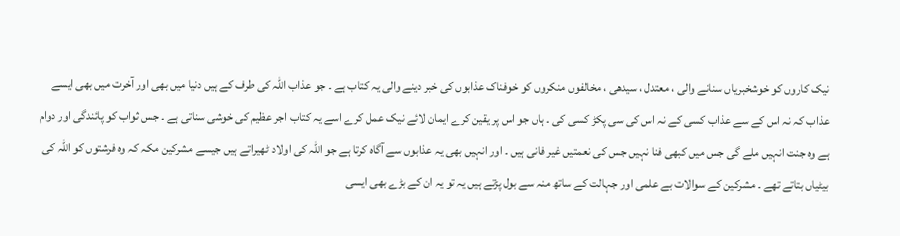نیک کاروں کو خوشخبریاں سنانے والی ، معتدل ، سیدھی ، مخالفوں منکروں کو خوفناک عذابوں کی خبر دینے والی یہ کتاب ہے ۔ جو عذاب اللہ کی طرف کے ہیں دنیا میں بھی اور آخرت میں بھی ایسے عذاب کہ نہ اس کے سے عذاب کسی کے نہ اس کی سی پکڑ کسی کی ۔ ہاں جو اس پر یقین کرے ایمان لائے نیک عمل کرے اسے یہ کتاب اجر عظیم کی خوشی سناتی ہے ۔ جس ثواب کو پائندگی اور دوام ہے وہ جنت انہیں ملے گی جس میں کبھی فنا نہیں جس کی نعمتیں غیر فانی ہیں ۔ اور انہیں بھی یہ عذابوں سے آگاہ کرتا ہے جو اللہ کی اولاد ٹھیراتے ہیں جیسے مشرکین مکہ کہ وہ فرشتوں کو اللہ کی بیٹیاں بتاتے تھے ۔ مشرکین کے سوالات بے علمی اور جہالت کے ساتھ منہ سے بول پڑتے ہیں یہ تو یہ ان کے بڑے بھی ایسی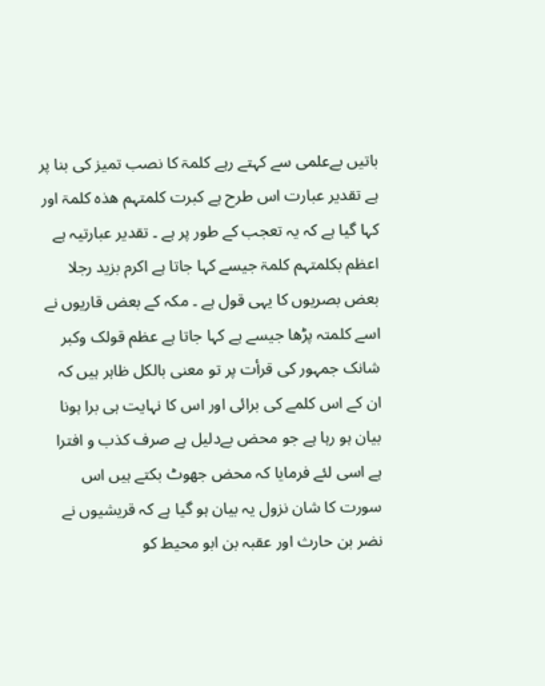باتیں بےعلمی سے کہتے رہے کلمۃ کا نصب تمیز کی بنا پر ہے تقدیر عبارت اس طرح ہے کبرت کلمتہم ھذہ کلمۃ اور کہا گیا ہے کہ یہ تعجب کے طور پر ہے ۔ تقدیر عبارتیہ ہے اعظم بکلمتہم کلمۃ جیسے کہا جاتا ہے اکرم بزید رجلا بعض بصریوں کا یہی قول ہے ۔ مکہ کے بعض قاریوں نے اسے کلمتہ پڑھا جیسے ہے کہا جاتا ہے عظم قولک وکبر شانک جمہور کی قرأت پر تو معنی بالکل ظاہر ہیں کہ ان کے اس کلمے کی برائی اور اس کا نہایت ہی برا ہونا بیان ہو رہا ہے جو محض بےدلیل ہے صرف کذب و افترا ہے اسی لئے فرمایا کہ محض جھوٹ بکتے ہیں اس سورت کا شان نزول یہ بیان ہو گیا ہے کہ قریشیوں نے نضر بن حارث اور عقبہ بن ابو محیط کو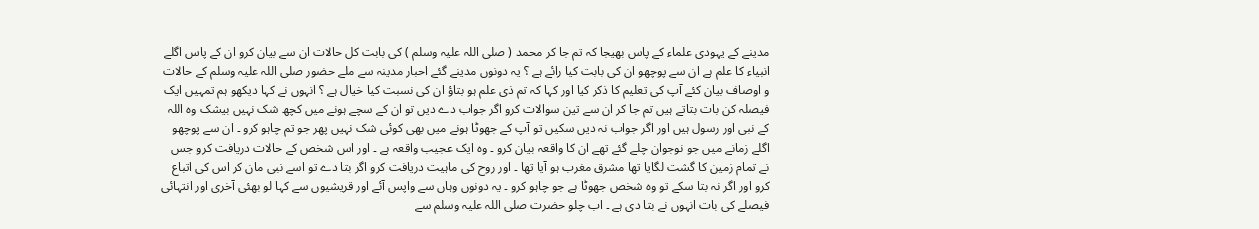مدینے کے یہودی علماء کے پاس بھیجا کہ تم جا کر محمد ( صلی اللہ علیہ وسلم ) کی بابت کل حالات ان سے بیان کرو ان کے پاس اگلے انبیاء کا علم ہے ان سے پوچھو ان کی بابت کیا رائے ہے ؟ یہ دونوں مدینے گئے احبار مدینہ سے ملے حضور صلی اللہ علیہ وسلم کے حالات و اوصاف بیان کئے آپ کی تعلیم کا ذکر کیا اور کہا کہ تم ذی علم ہو بتاؤ ان کی نسبت کیا خیال ہے ؟ انہوں نے کہا دیکھو ہم تمہیں ایک فیصلہ کن بات بتاتے ہیں تم جا کر ان سے تین سوالات کرو اگر جواب دے دیں تو ان کے سچے ہونے میں کچھ شک نہیں بیشک وہ اللہ کے نبی اور رسول ہیں اور اگر جواب نہ دیں سکیں تو آپ کے جھوٹا ہونے میں بھی کوئی شک نہیں پھر جو تم چاہو کرو ۔ ان سے پوچھو اگلے زمانے میں جو نوجوان چلے گئے تھے ان کا واقعہ بیان کرو ۔ وہ ایک عجیب واقعہ ہے ۔ اور اس شخص کے حالات دریافت کرو جس نے تمام زمین کا گشت لگایا تھا مشرق مغرب ہو آیا تھا ۔ اور روح کی ماہیت دریافت کرو اگر بتا دے تو اسے نبی مان کر اس کی اتباع کرو اور اگر نہ بتا سکے تو وہ شخص جھوٹا ہے جو چاہو کرو ۔ یہ دونوں وہاں سے واپس آئے اور قریشیوں سے کہا لو بھئی آخری اور انتہائی فیصلے کی بات انہوں نے بتا دی ہے ۔ اب چلو حضرت صلی اللہ علیہ وسلم سے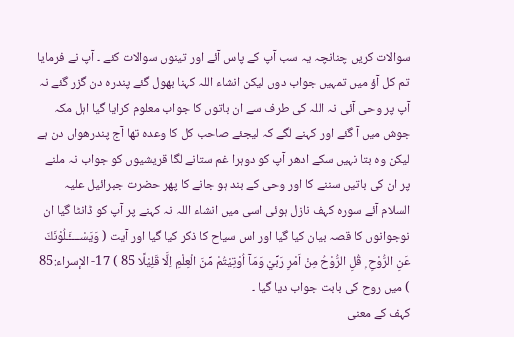سوالات کریں چنانچہ یہ سب آپ کے پاس آئے اور تینوں سوالات کئے ۔ آپ نے فرمایا تم کل آؤ میں تمہیں جواب دوں لیکن انشاء اللہ کہنا بھول گئے پندرہ دن گزر گئے نہ آپ پر وحی آئی نہ اللہ کی طرف سے ان باتوں کا جواب معلوم کرایا گیا اہل مکہ جوش میں آ گئے اور کہنے لگے کہ لیجئے صاحب کل کا وعدہ تھا آج پندرھواں دن ہے لیکن وہ بتا نہیں سکے ادھر آپ کو دوہرا غم ستانے لگا قریشیوں کو جواب نہ ملنے پر ان کی باتیں سننے کا اور وحی کے بند ہو جانے کا پھر حضرت جبرائیل علیہ السلام آئے سورہ کہف نازل ہوئی اسی میں انشاء اللہ نہ کہنے پر آپ کو ڈانٹا گیا ان نوجوانوں کا قصہ بیان کیا گیا اور اس سیاح کا ذکر کیا گیا اور آیت ( وَيَسْــــَٔـلُوْنَكَ عَنِ الرُّوْحِ ۭ قُلِ الرُّوْحُ مِنْ اَمْرِ رَبِّيْ وَمَآ اُوْتِيْتُمْ مِّنَ الْعِلْمِ اِلَّا قَلِيْلًا 85 ) 17- الإسراء:85 ) میں روح کی بابت جواب دیا گیا ۔
کہف کے معنی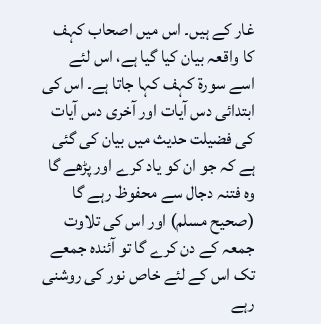غار کے ہیں۔ اس میں اصحاب کہف کا واقعہ بیان کیا گیا ہے، اس لئے اسے سورة کہف کہا جاتا ہے۔ اس کی ابتدائی دس آیات اور آخری دس آیات کی فضیلت حدیث میں بیان کی گئی ہے کہ جو ان کو یاد کرے اور پڑھے گا وہ فتنہ دجال سے محفوظ رہے گا (صحیح مسلم) اور اس کی تلاوت جمعہ کے دن کرے گا تو آئندہ جمعے تک اس کے لئے خاص نور کی روشنی رہے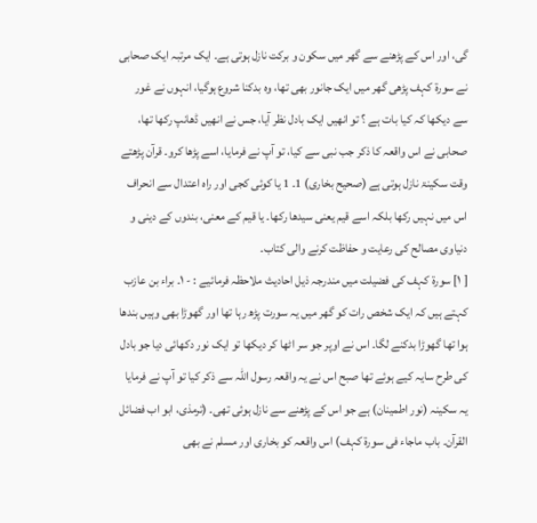گی، اور اس کے پڑھنے سے گھر میں سکون و برکت نازل ہوتی ہے۔ ایک مرتبہ ایک صحابی نے سورة کہف پڑھی گھر میں ایک جانور بھی تھا، وہ بدکنا شروع ہوگیا، انہوں نے غور سے دیکھا کہ کیا بات ہے ؟ تو انھیں ایک بادل نظر آیا، جس نے انھیں ڈھانپ رکھا تھا، صحابی نے اس واقعہ کا ذکر جب نبی سے کیا، تو آپ نے فرمایا، اسے پڑھا کرو۔ قرآن پڑھتے وقت سکینۃ نازل ہوتی ہے (صحیح بخاری) 1۔ 1 یا کوئی کجی اور راہ اعتدال سے انحراف اس میں نہیں رکھا بلکہ اسے قیم یعنی سیدھا رکھا۔ یا قیم کے معنی، بندوں کے دینی و دنیاوی مصالح کی رعایت و حفاظت کرنے والی کتاب۔
[ ١] سورة کہف کی فضیلت میں مندرجہ ذیل احادیث ملاحظہ فرمائیے : - ١۔ براء بن عازب کہتے ہیں کہ ایک شخص رات کو گھر میں یہ سورت پڑھ رہا تھا اور گھوڑا بھی وہیں بندھا ہوا تھا گھوڑا بدکنے لگا۔ اس نے اوپر جو سر اٹھا کر دیکھا تو ایک نور دکھائی دیا جو بادل کی طرح سایہ کیے ہوئے تھا صبح اس نے یہ واقعہ رسول اللہ سے ذکر کیا تو آپ نے فرمایا یہ سکینہ (نور اطمینان) ہے جو اس کے پڑھنے سے نازل ہوئی تھی۔ (ترمذی، ابو اب فضائل القرآن۔ باب ماجاء فی سورة کہف) اس واقعہ کو بخاری اور مسلم نے بھی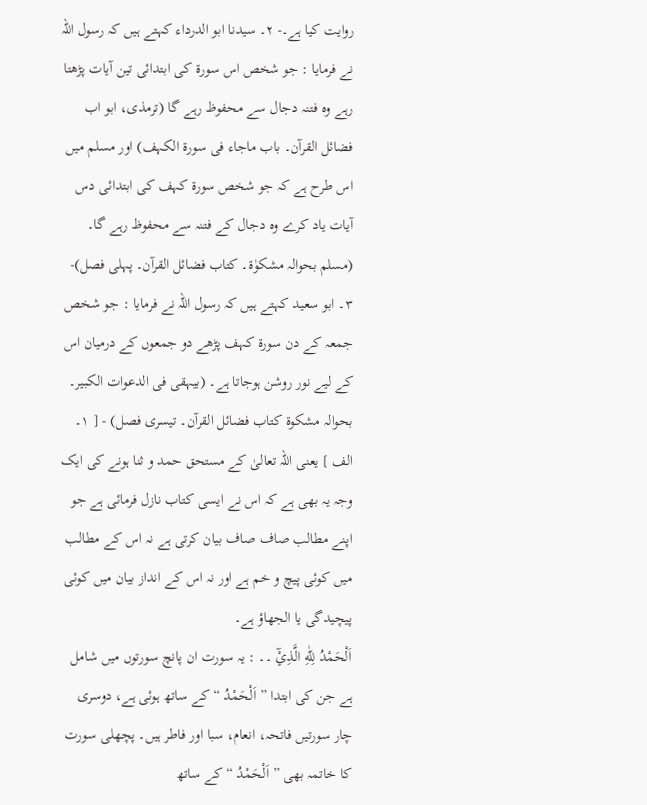روایت کیا ہے۔- ٢۔ سیدنا ابو الدرداء کہتے ہیں کہ رسول اللہ نے فرمایا : جو شخص اس سورة کی ابتدائی تین آیات پڑھتا رہے وہ فتنہ دجال سے محفوظ رہے گا (ترمذی، ابو اب فضائل القرآن۔ باب ماجاء فی سورة الکہف) اور مسلم میں اس طرح ہے کہ جو شخص سورة کہف کی ابتدائی دس آیات یاد کرے وہ دجال کے فتنہ سے محفوظ رہے گا۔ (مسلم بحوالہ مشکوٰۃ۔ کتاب فضائل القرآن۔ پہلی فصل)- ٣۔ ابو سعید کہتے ہیں کہ رسول اللہ نے فرمایا : جو شخص جمعہ کے دن سورة کہف پڑھے دو جمعوں کے درمیان اس کے لیے نور روشن ہوجاتا ہے۔ (بیہقی فی الدعوات الکبیر۔ بحوالہ مشکوۃ کتاب فضائل القرآن۔ تیسری فصل) - [ ١۔ الف ] یعنی اللہ تعالیٰ کے مستحق حمد و ثنا ہونے کی ایک وجہ یہ بھی ہے کہ اس نے ایسی کتاب نازل فرمائی ہے جو اپنے مطالب صاف صاف بیان کرتی ہے نہ اس کے مطالب میں کوئی پیچ و خم ہے اور نہ اس کے انداز بیان میں کوئی پیچیدگی یا الجھاؤ ہے۔
اَلْحَمْدُ لِلّٰهِ الَّذِيْٓ ۔۔ : یہ سورت ان پانچ سورتوں میں شامل ہے جن کی ابتدا ” اَلْحَمْدُ “ کے ساتھ ہوئی ہے، دوسری چار سورتیں فاتحہ، انعام، سبا اور فاطر ہیں۔ پچھلی سورت کا خاتمہ بھی ” اَلْحَمْدُ “ کے ساتھ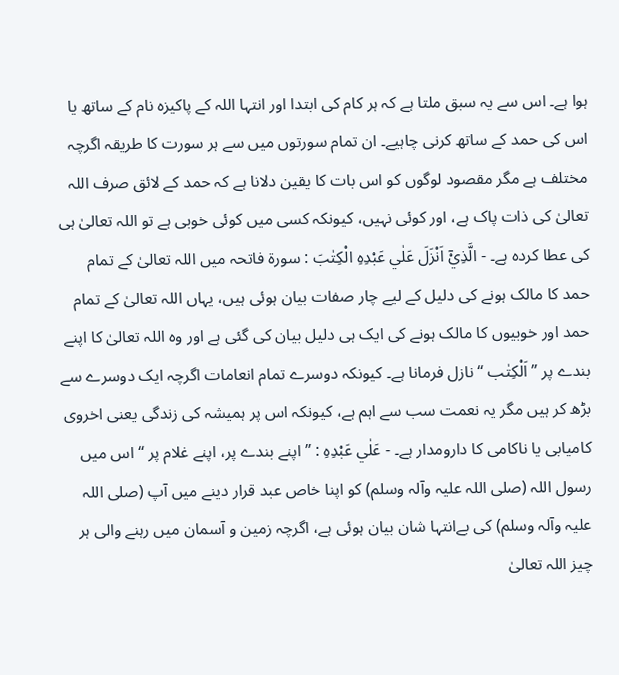ہوا ہے۔ اس سے یہ سبق ملتا ہے کہ ہر کام کی ابتدا اور انتہا اللہ کے پاکیزہ نام کے ساتھ یا اس کی حمد کے ساتھ کرنی چاہیے۔ ان تمام سورتوں میں سے ہر سورت کا طریقہ اگرچہ مختلف ہے مگر مقصود لوگوں کو اس بات کا یقین دلانا ہے کہ حمد کے لائق صرف اللہ تعالیٰ کی ذات پاک ہے، اور کوئی نہیں، کیونکہ کسی میں کوئی خوبی ہے تو اللہ تعالیٰ ہی کی عطا کردہ ہے۔ - الَّذِيْٓ اَنْزَلَ عَلٰي عَبْدِهِ الْكِتٰبَ : سورة فاتحہ میں اللہ تعالیٰ کے تمام حمد کا مالک ہونے کی دلیل کے لیے چار صفات بیان ہوئی ہیں، یہاں اللہ تعالیٰ کے تمام حمد اور خوبیوں کا مالک ہونے کی ایک ہی دلیل بیان کی گئی ہے اور وہ اللہ تعالیٰ کا اپنے بندے پر ” اَلْکِتٰب “ نازل فرمانا ہے۔ کیونکہ دوسرے تمام انعامات اگرچہ ایک دوسرے سے بڑھ کر ہیں مگر یہ نعمت سب سے اہم ہے، کیونکہ اس پر ہمیشہ کی زندگی یعنی اخروی کامیابی یا ناکامی کا دارومدار ہے۔ - عَلٰي عَبْدِهِ : ” اپنے بندے پر، اپنے غلام پر “ اس میں رسول اللہ (صلی اللہ علیہ وآلہ وسلم) کو اپنا خاص عبد قرار دینے میں آپ (صلی اللہ علیہ وآلہ وسلم) کی بےانتہا شان بیان ہوئی ہے، اگرچہ زمین و آسمان میں رہنے والی ہر چیز اللہ تعالیٰ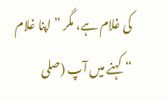کی غلام ہے، مگر ” اپنا غلام “ کہنے میں آپ (صلی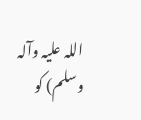اللہ علیہ وآلہ وسلم) کو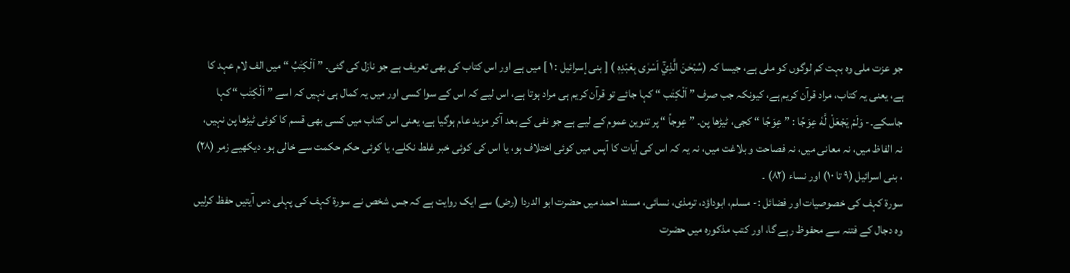جو عزت ملی وہ بہت کم لوگوں کو ملی ہے، جیسا کہ (سُبْحٰنَ الَّذِيْٓ اَسْرٰى بِعَبْدِهٖ ) [ بنی إسرائیل : ١ ] میں ہے اور اس کتاب کی بھی تعریف ہے جو نازل کی گئی۔ ” اَلْکِتٰبُ “ میں الف لام عہد کا ہے، یعنی یہ کتاب، مراد قرآن کریم ہے، کیونکہ جب صرف ” اَلْکِتٰب “ کہا جائے تو قرآن کریم ہی مراد ہوتا ہے، اس لیے کہ اس کے سوا کسی اور میں یہ کمال ہی نہیں کہ اسے ” اَلْکِتٰب “ کہا جاسکے۔- وَلَمْ يَجْعَلْ لَّهٗ عِوَجًا : ” عِوَجًا “ کجی، ٹیڑھا پن۔ ” عِوجاً “ پر تنوین عموم کے لیے ہے جو نفی کے بعد آکر مزید عام ہوگیا ہے، یعنی اس کتاب میں کسی بھی قسم کا کوئی ٹیڑھا پن نہیں، نہ الفاظ میں، نہ معانی میں، نہ فصاحت و بلاغت میں، نہ یہ کہ اس کی آیات کا آپس میں کوئی اختلاف ہو، یا اس کی کوئی خبر غلط نکلے، یا کوئی حکم حکمت سے خالی ہو۔ دیکھیے زمر (٢٨) ، بنی اسرائیل (٩ تا ١٠) اور نساء (٨٢) ۔
سورة کہف کی خصوصیات اور فضائل :- مسلم، ابوداؤد، ترمذی، نسائی، مسند احمد میں حضرت ابو الدردا (رض) سے ایک روایت ہے کہ جس شخص نے سورة کہف کی پہلی دس آیتیں حفظ کرلیں وہ دجال کے فتنہ سے محفوظ رہے گا، اور کتب مذکورہ میں حضرت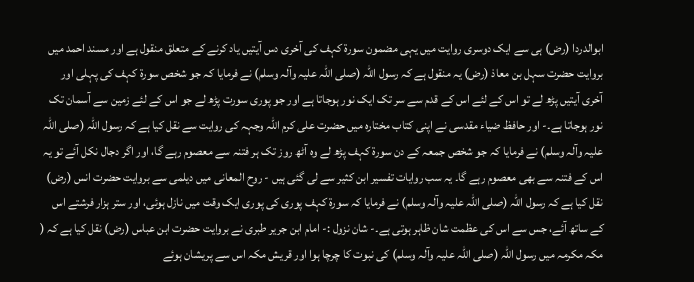ابوالدردا (رض) ہی سے ایک دوسری روایت میں یہی مضمون سورة کہف کی آخری دس آیتیں یاد کرنے کے متعلق منقول ہے اور مسند احمد میں بروایت حضرت سہل بن معاذ (رض) یہ منقول ہے کہ رسول اللہ (صلی اللہ علیہ وآلہ وسلم) نے فرمایا کہ جو شخص سورة کہف کی پہلی اور آخری آیتیں پڑھ لے تو اس کے لئے اس کے قدم سے سر تک ایک نور ہوجاتا ہے اور جو پوری سورت پڑھ لے جو اس کے لئے زمین سے آسمان تک نور ہوجاتا ہے۔- اور حافظ ضیاء مقدسی نے اپنی کتاب مختارہ میں حضرت علی کرم اللہ وجہہ کی روایت سے نقل کیا ہے کہ رسول اللہ (صلی اللہ علیہ وآلہ وسلم) نے فرمایا کہ جو شخص جمعہ کے دن سورة کہف پڑھ لے وہ آٹھ روز تک ہر فتنہ سے معصوم رہے گا، اور اگر دجال نکل آئے تو یہ اس کے فتنہ سے بھی معصوم رہے گا۔ یہ سب روایات تفسیر ابن کثیر سے لی گئی ہیں - روح المعانی میں دیلمی سے بروایت حضرت انس (رض) نقل کیا ہے کہ رسول اللہ (صلی اللہ علیہ وآلہ وسلم) نے فرمایا کہ سورة کہف پوری کی پوری ایک وقت میں نازل ہوئی، اور ستر ہزار فرشتے اس کے ساتھ آئے، جس سے اس کی عظمت شان ظاہر ہوتی ہے۔- شان نزول :- امام ابن جریر طبری نے بروایت حضرت ابن عباس (رض) نقل کیا ہے کہ ( مکہ مکرمہ میں رسول اللہ (صلی اللہ علیہ وآلہ وسلم) کی نبوت کا چرچا ہوا اور قریش مکہ اس سے پریشان ہوئے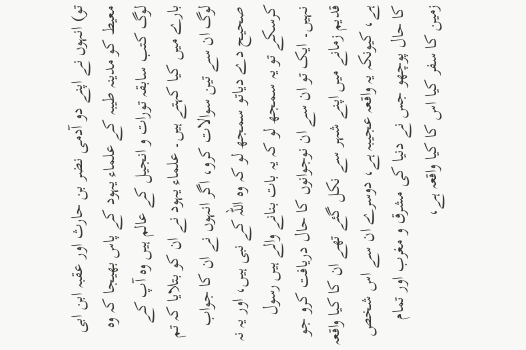تو) انہوں نے اپنے دو آدمی نضر بن حارث اور عقبہ ابن ابی معیط کو مدینہ طیبہ کے علماء یہود کے پاس بھیجا کہ وہ لوگ کتب سابقہ تورات و انجیل کے عالم ہیں وہ آپ کے بارے میں کیا کہتے ہیں۔ علماء یہود نے ان کو بتلایا کہ تم لوگ ان سے تین سوالات کرو، اگر انہوں نے ان کا جواب صحیح دے دیاتو سمجھ لو کہ وہ اللہ کے نبی ہیں، اور یہ نہ کرسکے تو یہ سمجھ لو کہ یہ بات بنانے والے ہیں رسول نہیں۔ ایک تو ان سے ان نوجوانوں کا حال دریافت کرو جو قدیم زمانے میں اپنے شہر سے نکل گئے تھے ان کا کیا واقعہ ہے، کیونکہ یہ واقعہ عجیبہ ہے، دوسرے ان سے اس شخص کا حال پوچھو جس نے دنیا کی مشرق و مغرب اور تمام زمین کا سفر کیا اس کا کیا واقعہ ہے،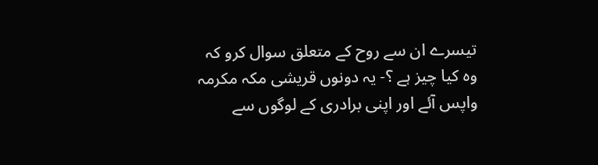تیسرے ان سے روح کے متعلق سوال کرو کہ وہ کیا چیز ہے ؟- یہ دونوں قریشی مکہ مکرمہ واپس آئے اور اپنی برادری کے لوگوں سے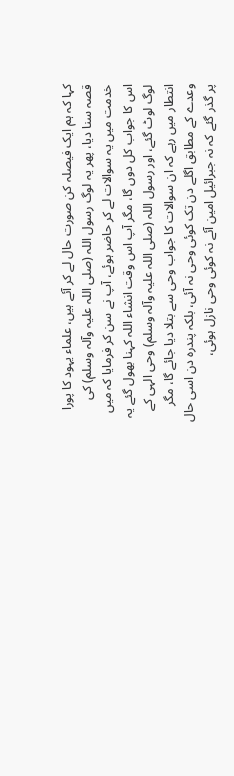کہا کہ ہم ایک فیصلہ کن صورت حال لے کر آئے ہیں، علماء یہود کا پورا قصہ سنا دیا، پھر یہ لوگ رسول اللہ (صلی اللہ علیہ وآلہ وسلم) کی خدمت میں یہ سوالات لے کر حاضر ہوئے، آپ نے سن کر فرمایا کہ میں اس کا جواب کل دوں گا، مگر آپ اس وقت انشاء اللہ کہنا بھول گئے یہ لوگ لوٹ گئے، اور رسول اللہ (صلی اللہ علیہ وآلہ وسلم) وحی الہی کے انتطار میں رہے کہ ان سوالات کا جواب وحی سے بتلا دیا جائے گا، مگر وعدے کے مطابق اگلے دن تک کوئی وحی نہ آئی، بلکہ پندرہ دن اسی حال پر گذر گئے کہ نہ جبرائیل امین آئے نہ کوئی وحی نازل ہوئی،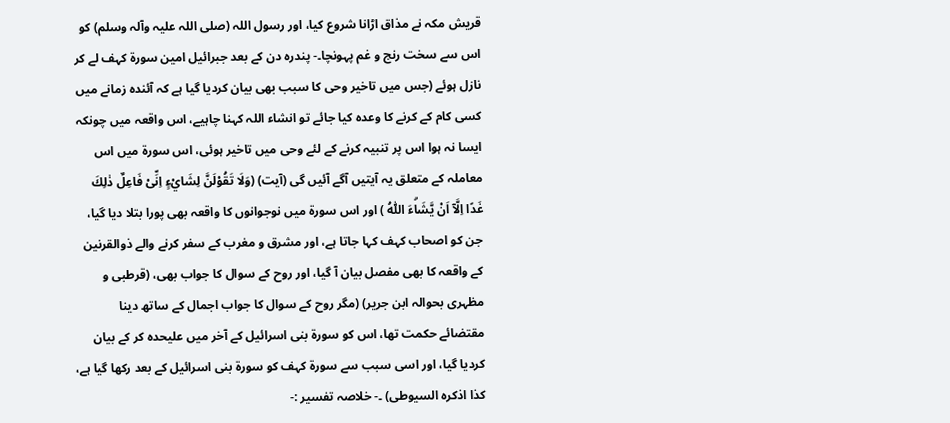قریش مکہ نے مذاق اڑانا شروع کیا، اور رسول اللہ (صلی اللہ علیہ وآلہ وسلم) کو اس سے سخت رنج و غم پہونچا۔- پندرہ دن کے بعد جبرائیل امین سورة کہف لے کر نازل ہوئے (جس میں تاخیر وحی کا سبب بھی بیان کردیا گیا ہے کہ آئندہ زمانے میں کسی کام کے کرنے کا وعدہ کیا جائے تو انشاء اللہ کہنا چاہیے، اس واقعہ میں چونکہ ایسا نہ ہوا اس پر تنبیہ کرنے کے لئے وحی میں تاخیر ہوئی، اس سورة میں اس معاملہ کے متعلق یہ آیتیں آگے آئیں گی (آیت) (وَلَا تَقُوْلَنَّ لِشَايْءٍ اِنِّىْ فَاعِلٌ ذٰلِكَ غَدًا اِلَّآ اَنْ يَّشَاۗءَ اللّٰهُ ) اور اس سورة میں نوجوانوں کا واقعہ بھی پورا بتلا دیا گیا، جن کو اصحاب کہف کہا جاتا ہے، اور مشرق و مغرب کے سفر کرنے والے ذوالقرنین کے واقعہ کا بھی مفصل بیان آ گیا، اور روح کے سوال کا جواب بھی، (قرطبی و مظہری بحوالہ ابن جریر) (مگر روح کے سوال کا جواب اجمال کے ساتھ دینا مقتضائے حکمت تھا، اس کو سورة بنی اسرائیل کے آخر میں علیحدہ کر کے بیان کردیا گیا، اور اسی سبب سے سورة کہف کو سورة بنی اسرائیل کے بعد رکھا گیا ہے، کذا اذکرہ السیوطی) ۔- خلاصہ تفسیر :-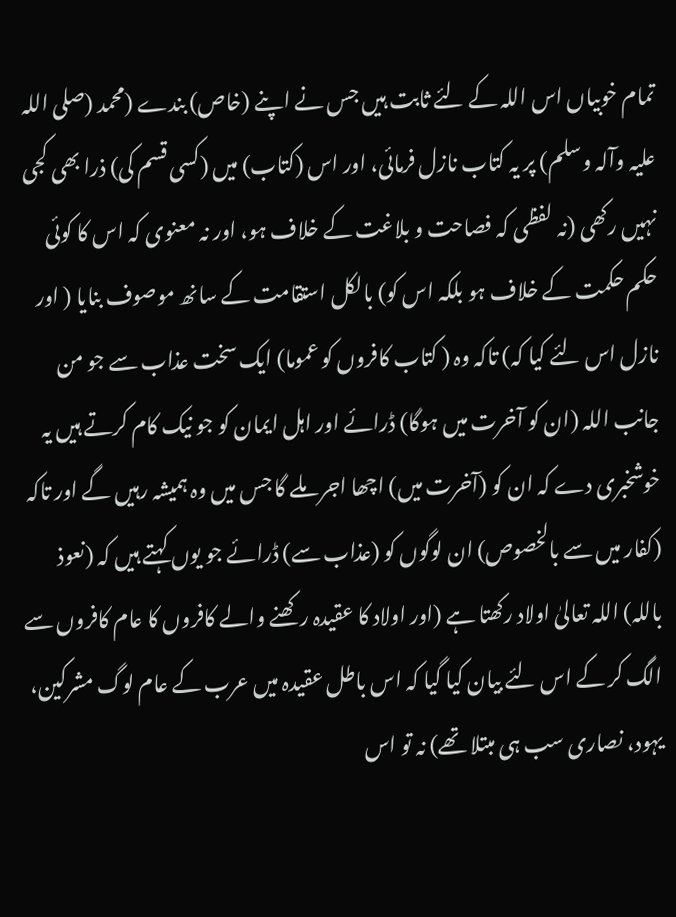تمام خوبیاں اس اللہ کے لئے ثابت ہیں جس نے اپنے (خاص) بندے (محمد (صلی اللہ علیہ وآلہ وسلم) پر یہ کتاب نازل فرمائی، اور اس (کتاب) میں (کسی قسم کی) ذرا بھی کجی نہیں رکھی (نہ لفظی کہ فصاحت و بلاغت کے خلاف ہو، اور نہ معنوی کہ اس کا کوئی حکم حکمت کے خلاف ہو بلکہ اس کو) بالکل استقامت کے سانھ موصوف بنایا ( اور نازل اس لئے کیا کہ) تاکہ وہ ( کتاب کافروں کو عموما) ایک سخت عذاب سے جو من جانب اللہ (ان کو آخرت میں ہوگا) ڈرائے اور اہل ایمان کو جو نیک کام کرتے ہیں یہ خوشخبری دے کہ ان کو (آخرت میں) اچھا اجر ملے گا جس میں وہ ہمیشہ رہیں گے اور تاکہ (کفار میں سے بالخصوص) ان لوگوں کو (عذاب سے) ڈرائے جو یوں کہتے ہیں کہ (نعوذ باللہ) اللہ تعالیٰ اولاد رکھتا ہے (اور اولاد کا عقیدہ رکھنے والے کافروں کا عام کافروں سے الگ کر کے اس لئے بیان کیا گیا کہ اس باطل عقیدہ میں عرب کے عام لوگ مشرکین، یہود، نصاری سب ہی مبتلا تھے) نہ تو اس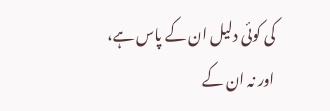کی کوئی دلیل ان کے پاس ہے، اور نہ ان کے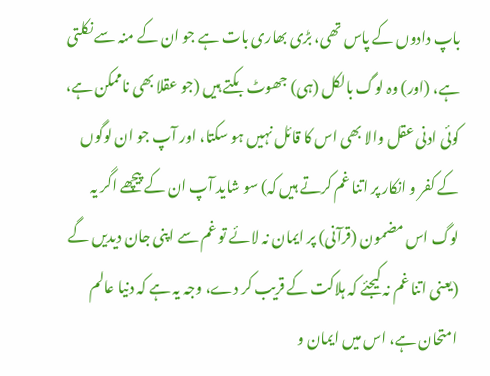باپ دادوں کے پاس تھی، بڑی بھاری بات ہے جو ان کے منہ سے نکلتی ہے، (اور) وہ لوگ بالکل (ہی) جھوٹ بکتے ہیں (جو عقلا بھی ناممکن ہے، کوئی ادنی عقل والا بھی اس کا قائل نہیں ہو سکتا، اور آپ جو ان لوگوں کے کفر و انکار پر اتنا غم کرتے ہیں کہ) سو شاید آپ ان کے پیچھے اگر یہ لوگ اس مضمون (قرآنی) پر ایمان نہ لائے تو غم سے اپنی جان دیدیں گے (یعنی اتنا غم نہ کیجئے کہ ہلاکت کے قریب کر دے، وجہ یہ ہے کہ دنیا عالم امتحان ہے، اس میں ایمان و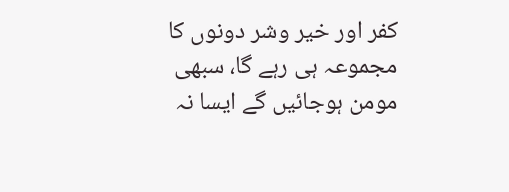کفر اور خیر وشر دونوں کا مجموعہ ہی رہے گا، سبھی مومن ہوجائیں گے ایسا نہ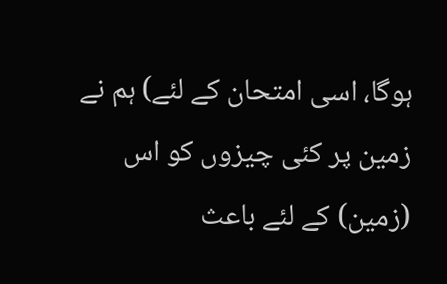ہوگا، اسی امتحان کے لئے) ہم نے زمین پر کئی چیزوں کو اس (زمین) کے لئے باعث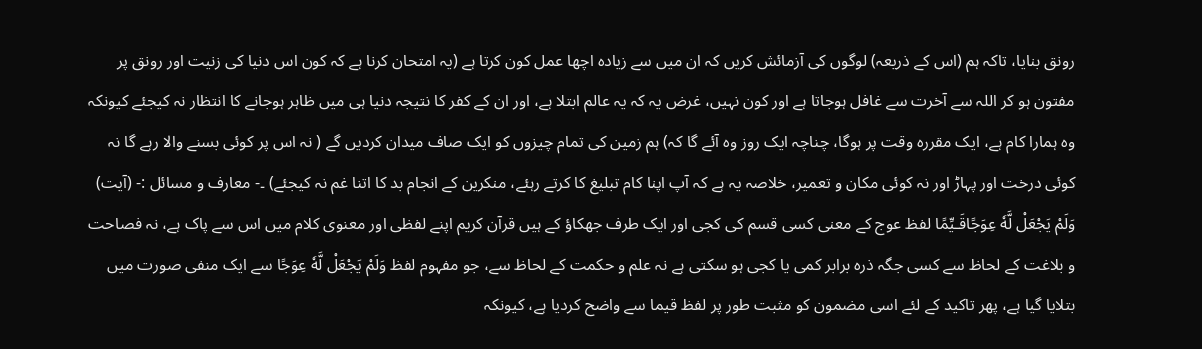رونق بنایا، تاکہ ہم (اس کے ذریعہ) لوگوں کی آزمائش کریں کہ ان میں سے زیادہ اچھا عمل کون کرتا ہے (یہ امتحان کرنا ہے کہ کون اس دنیا کی زنیت اور رونق پر مفتون ہو کر اللہ سے آخرت سے غافل ہوجاتا ہے اور کون نہیں، غرض یہ کہ یہ عالم ابتلا ہے، اور ان کے کفر کا نتیجہ دنیا ہی میں ظاہر ہوجانے کا انتظار نہ کیجئے کیونکہ وہ ہمارا کام ہے، ایک مقررہ وقت پر ہوگا، چناچہ ایک روز وہ آئے گا کہ) ہم زمین کی تمام چیزوں کو ایک صاف میدان کردیں گے ( نہ اس پر کوئی بسنے والا رہے گا نہ کوئی درخت اور پہاڑ اور نہ کوئی مکان و تعمیر، خلاصہ یہ ہے کہ آپ اپنا کام تبلیغ کا کرتے رہئے، منکرین کے انجام بد کا اتنا غم نہ کیجئے) ۔- معارف و مسائل :- (آیت) وَلَمْ يَجْعَلْ لَّهٗ عِوَجًاقَـيِّمًا لفظ عوج کے معنی کسی قسم کی کجی اور ایک طرف جھکاؤ کے ہیں قرآن کریم اپنے لفظی اور معنوی کلام میں اس سے پاک ہے، نہ فصاحت و بلاغت کے لحاظ سے کسی جگہ ذرہ برابر کمی یا کجی ہو سکتی ہے نہ علم و حکمت کے لحاظ سے، جو مفہوم لفظ وَلَمْ يَجْعَلْ لَّهٗ عِوَجًا سے ایک منفی صورت میں بتلایا گیا ہے، پھر تاکید کے لئے اسی مضمون کو مثبت طور پر لفظ قیما سے واضح کردیا ہے، کیونکہ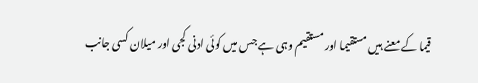قیما کے معنے ہیں مستقیما اور مستقیم وہی ہے جس میں کوئی ادنی کجی اور میلان کسی جانب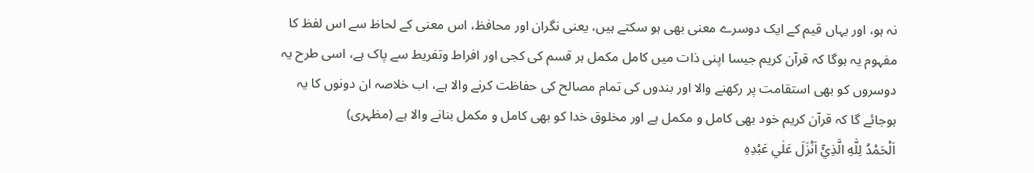نہ ہو، اور یہاں قیم کے ایک دوسرے معنی بھی ہو سکتے ہیں، یعنی نگران اور محافظ، اس معنی کے لحاظ سے اس لفظ کا مفہوم یہ ہوگا کہ قرآن کریم جیسا اپنی ذات میں کامل مکمل ہر قسم کی کجی اور افراط وتفریط سے پاک ہے، اسی طرح یہ دوسروں کو بھی استقامت پر رکھنے والا اور بندوں کی تمام مصالح کی حفاظت کرنے والا ہے، اب خلاصہ ان دونوں کا یہ ہوجائے گا کہ قرآن کریم خود بھی کامل و مکمل ہے اور مخلوق خدا کو بھی کامل و مکمل بنانے والا ہے (مظہری)
اَلْحَمْدُ لِلّٰهِ الَّذِيْٓ اَنْزَلَ عَلٰي عَبْدِهِ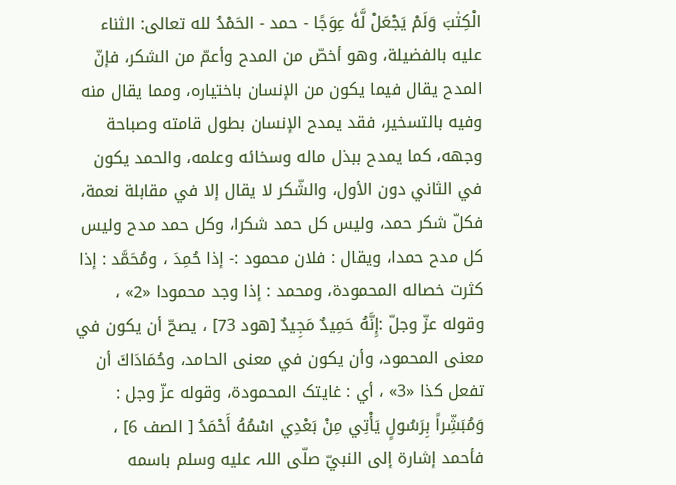الْكِتٰبَ وَلَمْ يَجْعَلْ لَّهٗ عِوَجًا - حمد - الحَمْدُ لله تعالی: الثناء عليه بالفضیلة، وهو أخصّ من المدح وأعمّ من الشکر، فإنّ المدح يقال فيما يكون من الإنسان باختیاره، ومما يقال منه وفيه بالتسخیر، فقد يمدح الإنسان بطول قامته وصباحة وجهه، كما يمدح ببذل ماله وسخائه وعلمه، والحمد يكون في الثاني دون الأول، والشّكر لا يقال إلا في مقابلة نعمة، فكلّ شکر حمد، ولیس کل حمد شکرا، وکل حمد مدح ولیس کل مدح حمدا، ويقال : فلان محمود :- إذا حُمِدَ ، ومُحَمَّد : إذا کثرت خصاله المحمودة، ومحمد : إذا وجد محمودا «2» ، وقوله عزّ وجلّ :إِنَّهُ حَمِيدٌ مَجِيدٌ [هود 73] ، يصحّ أن يكون في معنی المحمود، وأن يكون في معنی الحامد، وحُمَادَاكَ أن تفعل کذا «3» ، أي : غایتک المحمودة، وقوله عزّ وجل : وَمُبَشِّراً بِرَسُولٍ يَأْتِي مِنْ بَعْدِي اسْمُهُ أَحْمَدُ [ الصف 6] ، فأحمد إشارة إلى النبيّ صلّى اللہ عليه وسلم باسمه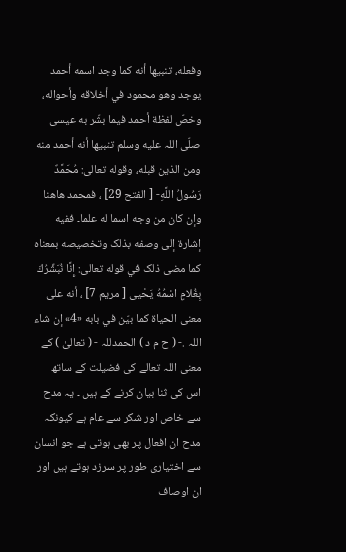وفعله، تنبيها أنه كما وجد اسمه أحمد يوجد وهو محمود في أخلاقه وأحواله، وخصّ لفظة أحمد فيما بشّر به عيسى صلّى اللہ عليه وسلم تنبيها أنه أحمد منه ومن الذین قبله، وقوله تعالی: مُحَمَّدٌ رَسُولُ اللَّهِ- [ الفتح 29] ، فمحمد هاهنا وإن کان من وجه اسما له علما۔ ففيه إشارة إلى وصفه بذلک وتخصیصه بمعناه كما مضی ذلک في قوله تعالی: إِنَّا نُبَشِّرُكَ بِغُلامٍ اسْمُهُ يَحْيى [ مریم 7] ، أنه علی معنی الحیاة كما بيّن في بابه «4» إن شاء اللہ .- ( ح م د ) الحمدللہ - ( تعالیٰ ) کے معنی اللہ تعالے کی فضیلت کے ساتھ اس کی ثنا بیان کرنے کے ہیں ۔ یہ مدح سے خاص اور شکر سے عام ہے کیونکہ مدح ان افعال پر بھی ہوتی ہے جو انسان سے اختیاری طور پر سرزد ہوتے ہیں اور ان اوصاف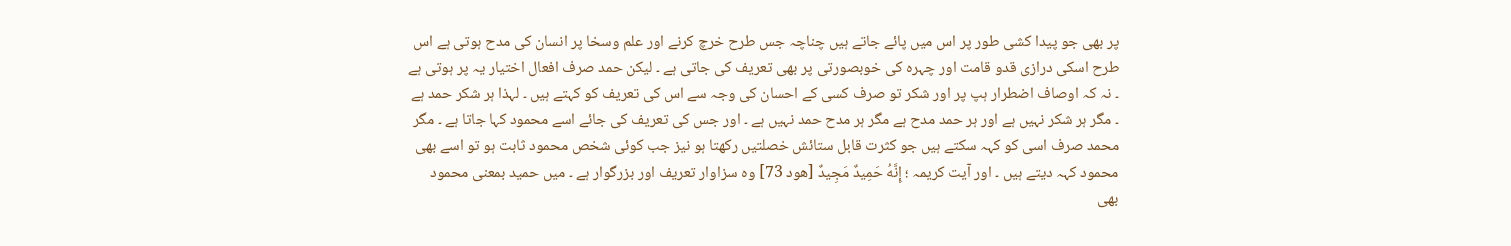پر بھی جو پیدا کشی طور پر اس میں پائے جاتے ہیں چناچہ جس طرح خرچ کرنے اور علم وسخا پر انسان کی مدح ہوتی ہے اس طرح اسکی درازی قدو قامت اور چہرہ کی خوبصورتی پر بھی تعریف کی جاتی ہے ۔ لیکن حمد صرف افعال اختیار یہ پر ہوتی ہے ۔ نہ کہ اوصاف اضطرار ہپ پر اور شکر تو صرف کسی کے احسان کی وجہ سے اس کی تعریف کو کہتے ہیں ۔ لہذا ہر شکر حمد ہے ۔ مگر ہر شکر نہیں ہے اور ہر حمد مدح ہے مگر ہر مدح حمد نہیں ہے ۔ اور جس کی تعریف کی جائے اسے محمود کہا جاتا ہے ۔ مگر محمد صرف اسی کو کہہ سکتے ہیں جو کثرت قابل ستائش خصلتیں رکھتا ہو نیز جب کوئی شخص محمود ثابت ہو تو اسے بھی محمود کہہ دیتے ہیں ۔ اور آیت کریمہ ؛ إِنَّهُ حَمِيدٌ مَجِيدٌ [هود 73] وہ سزاوار تعریف اور بزرگوار ہے ۔ میں حمید بمعنی محمود بھی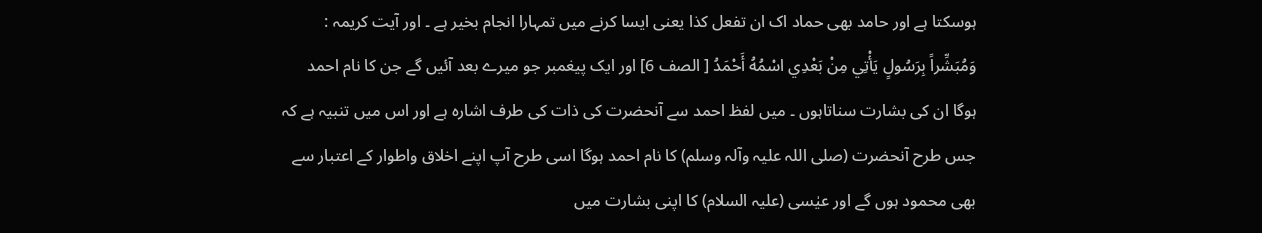ہوسکتا ہے اور حامد بھی حماد اک ان تفعل کذا یعنی ایسا کرنے میں تمہارا انجام بخیر ہے ۔ اور آیت کریمہ : وَمُبَشِّراً بِرَسُولٍ يَأْتِي مِنْ بَعْدِي اسْمُهُ أَحْمَدُ [ الصف 6] اور ایک پیغمبر جو میرے بعد آئیں گے جن کا نام احمد ہوگا ان کی بشارت سناتاہوں ۔ میں لفظ احمد سے آنحضرت کی ذات کی طرف اشارہ ہے اور اس میں تنبیہ ہے کہ جس طرح آنحضرت (صلی اللہ علیہ وآلہ وسلم) کا نام احمد ہوگا اسی طرح آپ اپنے اخلاق واطوار کے اعتبار سے بھی محمود ہوں گے اور عیٰسی (علیہ السلام) کا اپنی بشارت میں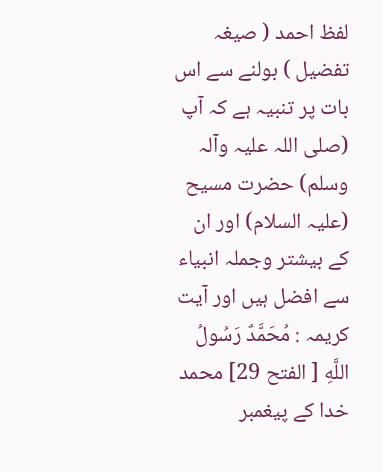لفظ احمد ( صیغہ تفضیل ) بولنے سے اس بات پر تنبیہ ہے کہ آپ (صلی اللہ علیہ وآلہ وسلم) حضرت مسیح (علیہ السلام) اور ان کے بیشتر وجملہ انبیاء سے افضل ہیں اور آیت کریمہ : مُحَمَّدٌ رَسُولُ اللَّهِ [ الفتح 29] محمد خدا کے پیغمبر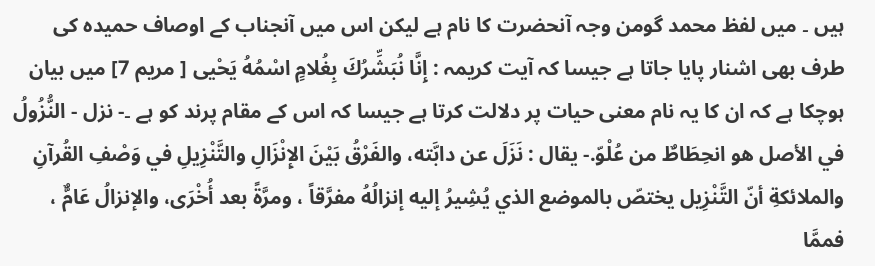ہیں ۔ میں لفظ محمد گومن وجہ آنحضرت کا نام ہے لیکن اس میں آنجناب کے اوصاف حمیدہ کی طرف بھی اشنار پایا جاتا ہے جیسا کہ آیت کریمہ : إِنَّا نُبَشِّرُكَ بِغُلامٍ اسْمُهُ يَحْيى [ مریم 7] میں بیان ہوچکا ہے کہ ان کا یہ نام معنی حیات پر دلالت کرتا ہے جیسا کہ اس کے مقام پرند کو ہے ۔- نزل - النُّزُولُ في الأصل هو انحِطَاطٌ من عُلْوّ.- يقال : نَزَلَ عن دابَّته، والفَرْقُ بَيْنَ الإِنْزَالِ والتَّنْزِيلِ في وَصْفِ القُرآنِ والملائكةِ أنّ التَّنْزِيل يختصّ بالموضع الذي يُشِيرُ إليه إنزالُهُ مفرَّقاً ، ومرَّةً بعد أُخْرَى، والإنزالُ عَامٌّ ، فممَّا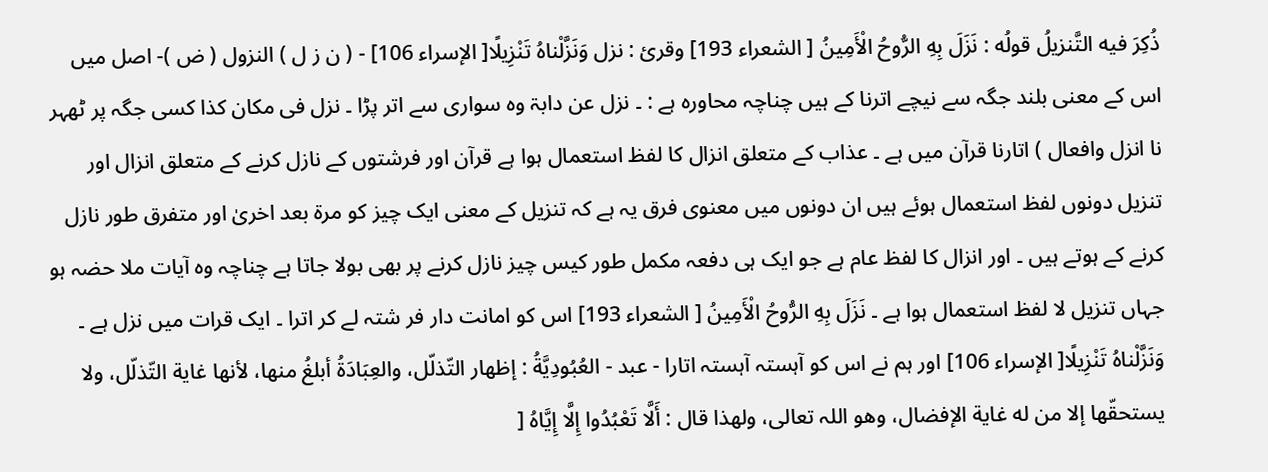ذُكِرَ فيه التَّنزیلُ قولُه : نَزَلَ بِهِ الرُّوحُ الْأَمِينُ [ الشعراء 193] وقرئ : نزل وَنَزَّلْناهُ تَنْزِيلًا[ الإسراء 106] - ( ن ز ل ) النزول ( ض )- اصل میں اس کے معنی بلند جگہ سے نیچے اترنا کے ہیں چناچہ محاورہ ہے : ۔ نزل عن دابۃ وہ سواری سے اتر پڑا ۔ نزل فی مکان کذا کسی جگہ پر ٹھہر نا انزل وافعال ) اتارنا قرآن میں ہے ۔ عذاب کے متعلق انزال کا لفظ استعمال ہوا ہے قرآن اور فرشتوں کے نازل کرنے کے متعلق انزال اور تنزیل دونوں لفظ استعمال ہوئے ہیں ان دونوں میں معنوی فرق یہ ہے کہ تنزیل کے معنی ایک چیز کو مرۃ بعد اخریٰ اور متفرق طور نازل کرنے کے ہوتے ہیں ۔ اور انزال کا لفظ عام ہے جو ایک ہی دفعہ مکمل طور کیس چیز نازل کرنے پر بھی بولا جاتا ہے چناچہ وہ آیات ملا حضہ ہو جہاں تنزیل لا لفظ استعمال ہوا ہے ۔ نَزَلَ بِهِ الرُّوحُ الْأَمِينُ [ الشعراء 193] اس کو امانت دار فر شتہ لے کر اترا ۔ ایک قرات میں نزل ہے ۔ وَنَزَّلْناهُ تَنْزِيلًا[ الإسراء 106] اور ہم نے اس کو آہستہ آہستہ اتارا - عبد - العُبُودِيَّةُ : إظهار التّذلّل، والعِبَادَةُ أبلغُ منها، لأنها غاية التّذلّل، ولا يستحقّها إلا من له غاية الإفضال، وهو اللہ تعالی، ولهذا قال : أَلَّا تَعْبُدُوا إِلَّا إِيَّاهُ [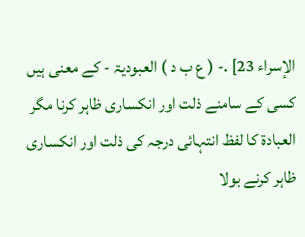الإسراء 23] .- ( ع ب د ) العبودیۃ - کے معنی ہیں کسی کے سامنے ذلت اور انکساری ظاہر کرنا مگر العبادۃ کا لفظ انتہائی درجہ کی ذلت اور انکساری ظاہر کرنے بولا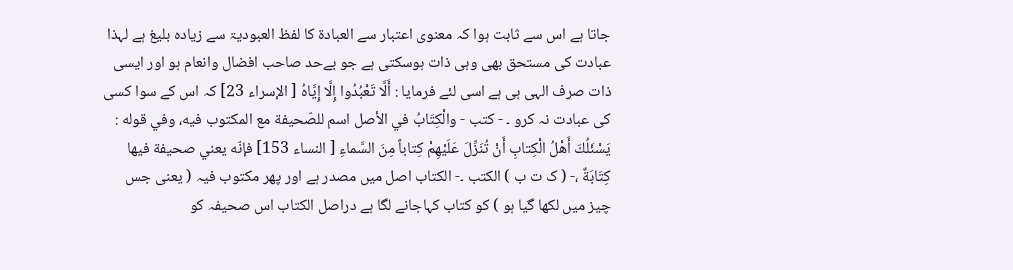جاتا ہے اس سے ثابت ہوا کہ معنوی اعتبار سے العبادۃ کا لفظ العبودیۃ سے زیادہ بلیغ ہے لہذا عبادت کی مستحق بھی وہی ذات ہوسکتی ہے جو بےحد صاحب افضال وانعام ہو اور ایسی ذات صرف الہی ہی ہے اسی لئے فرمایا : أَلَّا تَعْبُدُوا إِلَّا إِيَّاهُ [ الإسراء 23] کہ اس کے سوا کسی کی عبادت نہ کرو ۔ - كتب - والْكِتَابُ في الأصل اسم للصّحيفة مع المکتوب فيه، وفي قوله : يَسْئَلُكَ أَهْلُ الْكِتابِ أَنْ تُنَزِّلَ عَلَيْهِمْ كِتاباً مِنَ السَّماءِ [ النساء 153] فإنّه يعني صحیفة فيها كِتَابَةٌ ،- ( ک ت ب ) الکتب ۔- الکتاب اصل میں مصدر ہے اور پھر مکتوب فیہ ( یعنی جس چیز میں لکھا گیا ہو ) کو کتاب کہاجانے لگا ہے دراصل الکتاب اس صحیفہ کو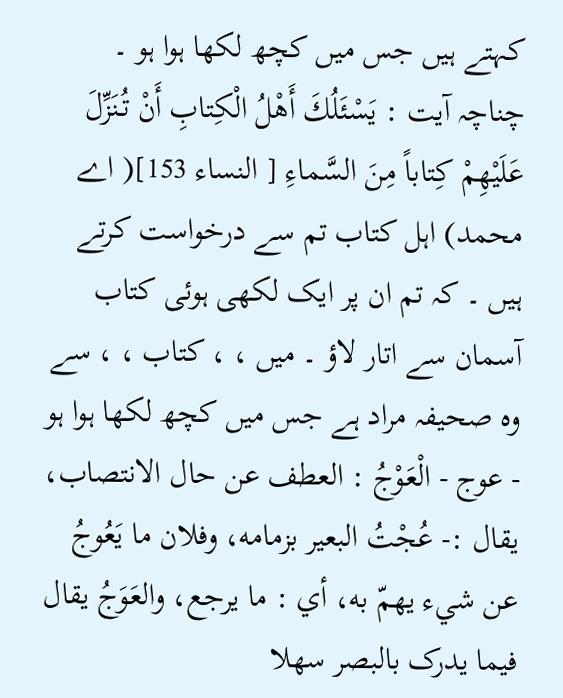کہتے ہیں جس میں کچھ لکھا ہوا ہو ۔ چناچہ آیت : يَسْئَلُكَ أَهْلُ الْكِتابِ أَنْ تُنَزِّلَ عَلَيْهِمْ كِتاباً مِنَ السَّماءِ [ النساء 153]( اے محمد) اہل کتاب تم سے درخواست کرتے ہیں ۔ کہ تم ان پر ایک لکھی ہوئی کتاب آسمان سے اتار لاؤ ۔ میں ، ، کتاب ، ، سے وہ صحیفہ مراد ہے جس میں کچھ لکھا ہوا ہو - عوج - الْعَوْجُ : العطف عن حال الانتصاب، يقال :- عُجْتُ البعیر بزمامه، وفلان ما يَعُوجُ عن شيء يهمّ به، أي : ما يرجع، والعَوَجُ يقال فيما يدرک بالبصر سهلا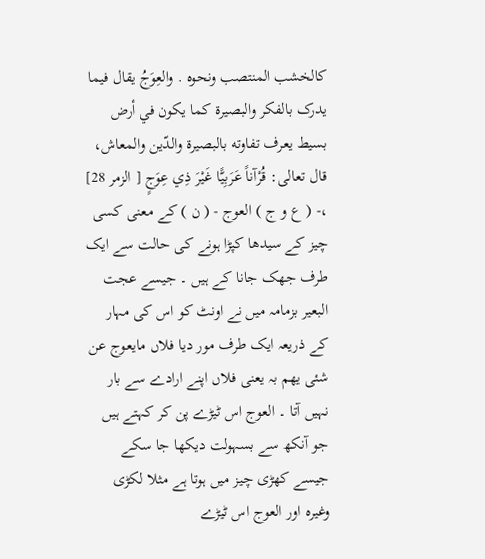کالخشب المنتصب ونحوه . والعِوَجُ يقال فيما يدرک بالفکر والبصیرة كما يكون في أرض بسیط يعرف تفاوته بالبصیرة والدّين والمعاش، قال تعالی: قُرْآناً عَرَبِيًّا غَيْرَ ذِي عِوَجٍ [ الزمر 28] ،- ( ع و ج ) العوج - ( ن ) کے معنی کسی چیز کے سیدھا کپڑا ہونے کی حالت سے ایک طرف جھک جانا کے ہیں ۔ جیسے عجت البعیر بزمامہ میں نے اونٹ کو اس کی مہار کے ذریعہ ایک طرف مور دیا فلاں مایعوج عن شئی یھم بہ یعنی فلاں اپنے ارادے سے بار نہیں آتا ۔ العوج اس ٹیڑے پن کر کہتے ہیں جو آنکھ سے بسہولت دیکھا جا سکے جیسے کھڑی چیز میں ہوتا ہے مثلا لکڑی وغیرہ اور العوج اس ٹیڑے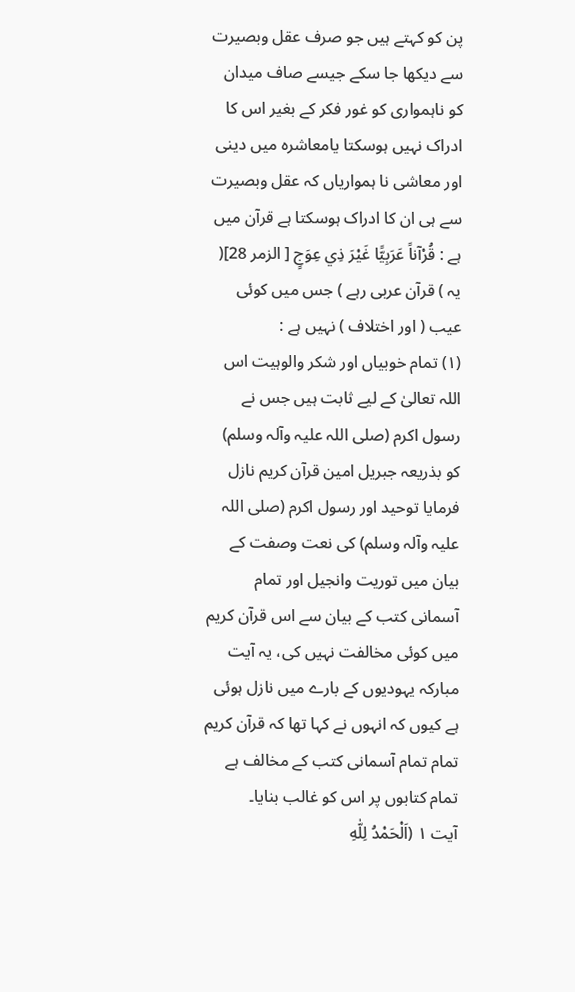پن کو کہتے ہیں جو صرف عقل وبصیرت سے دیکھا جا سکے جیسے صاف میدان کو ناہمواری کو غور فکر کے بغیر اس کا ادراک نہیں ہوسکتا یامعاشرہ میں دینی اور معاشی نا ہمواریاں کہ عقل وبصیرت سے ہی ان کا ادراک ہوسکتا ہے قرآن میں ہے : قُرْآناً عَرَبِيًّا غَيْرَ ذِي عِوَجٍ [ الزمر 28]( یہ ) قرآن عربی رہے ) جس میں کوئی عیب ( اور اختلاف ) نہیں ہے :
(١) تمام خوبیاں اور شکر والوہیت اس اللہ تعالیٰ کے لیے ثابت ہیں جس نے رسول اکرم (صلی اللہ علیہ وآلہ وسلم) کو بذریعہ جبریل امین قرآن کریم نازل فرمایا توحید اور رسول اکرم (صلی اللہ علیہ وآلہ وسلم) کی نعت وصفت کے بیان میں توریت وانجیل اور تمام آسمانی کتب کے بیان سے اس قرآن کریم میں کوئی مخالفت نہیں کی، یہ آیت مبارکہ یہودیوں کے بارے میں نازل ہوئی ہے کیوں کہ انہوں نے کہا تھا کہ قرآن کریم تمام تمام آسمانی کتب کے مخالف ہے تمام کتابوں پر اس کو غالب بنایا۔
آیت ١ (اَلْحَمْدُ لِلّٰهِ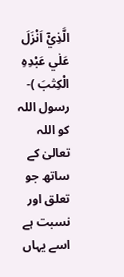الَّذِيْٓ اَنْزَلَ عَلٰي عَبْدِهِ الْكِتٰبَ )- رسول اللہ کو اللہ تعالیٰ کے ساتھ جو تعلق اور نسبت ہے اسے یہاں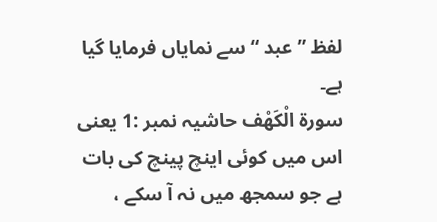لفظ ” عبد “ سے نمایاں فرمایا گیا ہے۔
سورة الْكَهْف حاشیہ نمبر :1 یعنی اس میں کوئی اینچ پینچ کی بات ہے جو سمجھ میں نہ آ سکے ،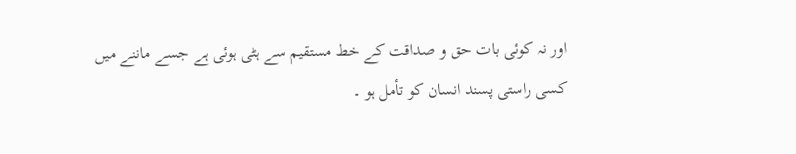اور نہ کوئی بات حق و صداقت کے خط مستقیم سے ہٹی ہوئی ہے جسے ماننے میں کسی راستی پسند انسان کو تأمل ہو ۔